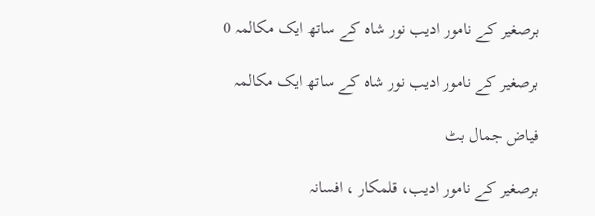برصغیر کے نامور ادیب نور شاہ کے ساتھ ایک مکالمہ 0

برصغیر کے نامور ادیب نور شاہ کے ساتھ ایک مکالمہ

فیاض جمال بٹ

برصغیر کے نامور ادیب، قلمکار ، افسانہ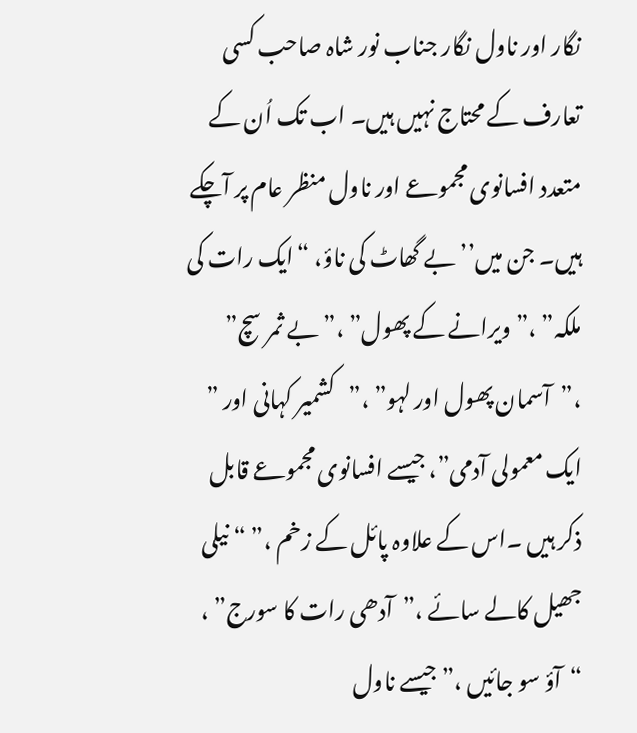نگار اور ناول نگار جناب نور شاہ صاحب کسی تعارف کے محتاج نہیں ہیں۔ اب تک اُن کے متعدد افسانوی مجموعے اور ناول منظر عام پر آچکے ہیں۔ جن میں’’ بے گھاٹ کی ناؤ، “ایک رات کی ملکہ” ،” ویرانے کے پھول” ،” بے ثمر سچ” ،”آسمان پھول اور لہو” ،”کشمیر کہانی اور ” ایک معمولی آدمی”، جیسے افسانوی مجموعے قابل ذکر ہیں ۔اس کے علاوہ پائل کے زخم ،” “نیلی جھیل کالے سائے ،”آدھی رات کا سورج” ، “آؤ سو جائیں ،”جیسے ناول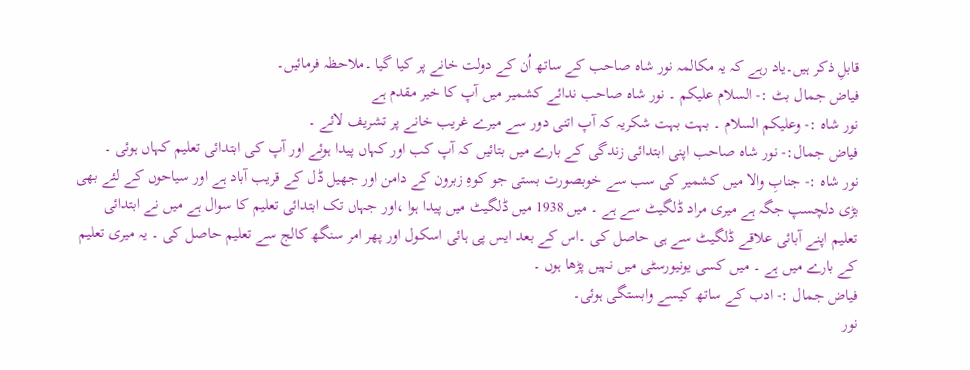قابلِ ذکر ہیں۔یاد رہے کہ یہ مکالمہ نور شاہ صاحب کے ساتھ اُن کے دولت خانے پر کیا گیا ۔ملاحظہ فرمائیں۔
فیاض جمال بٹ :- السلام علیکم ۔ نور شاہ صاحب ندائے کشمیر میں آپ کا خیر مقدم ہے
نور شاہ :- وعلیکم السلام ۔ بہت بہت شکریہ کہ آپ اتنی دور سے میرے غریب خانے پر تشریف لائے ۔
فیاض جمال:- نور شاہ صاحب اپنی ابتدائی زندگی کے بارے میں بتائیں کہ آپ کب اور کہاں پیدا ہوئے اور آپ کی ابتدائی تعلیم کہاں ہوئی ۔
نور شاہ :- جنابِ والا میں کشمیر کی سب سے خوبصورت بستی جو کوہِ زبرون کے دامن اور جھیل ڈل کے قریب آباد ہے اور سیاحوں کے لئے بھی بڑی دلچسپ جگہ ہے میری مراد ڈلگیٹ سے ہے ۔ میں 1938 میں ڈلگیٹ میں پیدا ہوا ،اور جہاں تک ابتدائی تعلیم کا سوال ہے میں نے ابتدائی تعلیم اپنے آبائی علاقے ڈلگیٹ سے ہی حاصل کی ۔اس کے بعد ایس پی ہائی اسکول اور پھر امر سنگھ کالج سے تعلیم حاصل کی ۔ یہ میری تعلیم کے بارے میں ہے ۔ میں کسی یونیورسٹی میں نہیں پڑھا ہوں ۔
فیاض جمال :- ادب کے ساتھ کیسے وابستگی ہوئی۔
نور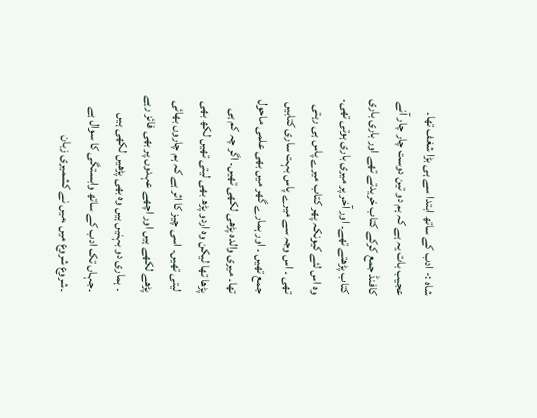شاہ :- ادب کے ساتھ ابتدا سے ہی بڑا شغف تھا۔ عجیب بات یہ ہے کہ ہم دو تین دوست چار چار آنے کافنڈ جمع کرکے کتاب خریدتے تھے اور باری باری کتاب پڑھتے تھے۔ اور آخر پر میری باری ہوتی تھی۔ وہ اس لئے کیونکہ پھر کتاب میرے پاس ہی رہتی تھی ۔ اس وجہ سے میرے پاس بہت ساری کتابیں جمع تھیں ۔ اور ہمارے گھر میں بھی علمی ماحول تھا۔ میری والدہ پڑھی لکھی تھیں۔ اگر چہ کم ہی پڑھا تھا لیکن وہ اردو پڑھ بھی لیتی تھیں لکھ بھی لیتی تھیں۔ اسی چیز کا اثر ہے کہ ہم چاروں بھائی پڑھے لکھے ہیں اور اچھے عہدوں پر بھی فائز رہے ۔ ہماری دو بہنیں ہیں وہ بھی پڑھیں لکھی ہیں ۔جہاں تک ادب کے ساتھ وابستگی کا سوال ہے ۔شروع شروع میں ،میں نے کشمیری زبان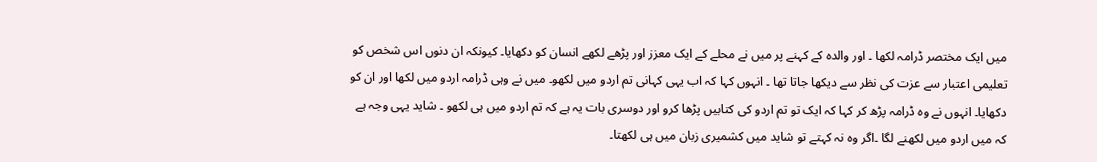میں ایک مختصر ڈرامہ لکھا ۔ اور والدہ کے کہنے پر میں نے محلے کے ایک معزز اور پڑھے لکھے انسان کو دکھایا۔ کیونکہ ان دنوں اس شخص کو تعلیمی اعتبار سے عزت کی نظر سے دیکھا جاتا تھا ۔ انہوں کہا کہ اب یہی کہانی تم اردو میں لکھو۔ میں نے وہی ڈرامہ اردو میں لکھا اور ان کو دکھایا۔ انہوں نے وہ ڈرامہ پڑھ کر کہا کہ ایک تو تم اردو کی کتابیں پڑھا کرو اور دوسری بات یہ ہے کہ تم اردو میں ہی لکھو ۔ شاید یہی وجہ ہے کہ میں اردو میں لکھنے لگا ۔اگر وہ نہ کہتے تو شاید میں کشمیری زبان میں ہی لکھتا۔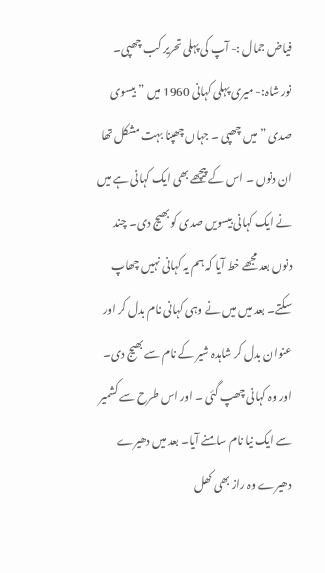فیاض جمال :- آپ کی پہلی تحریر کب چھپی۔
نور شاہ:- میری پہلی کہانی 1960 میں ” بیسوی صدی ” میں چھپی ۔ جہاں چھپنا بہت مشکل تھا ان دنوں ۔ اس کے پیچھے بھی ایک کہانی ہے میں نے ایک کہانی بیسویں صدی کو بھیج دی۔ چند دنوں بعد مجھے خط آیا کہ ہم یہ کہانی نہیں چھاپ سکتے۔ بعد میں میں نے وہی کہانی نام بدل کر اور عنوان بدل کر شاہدہ شیر کے نام سے بھیج دی۔ اور وہ کہانی چھپ گئی ۔ اور اس طرح سے کشمیر سے ایک نیا نام سامنے آیا۔ بعد میں دھیرے دھیرے وہ راز بھی کھل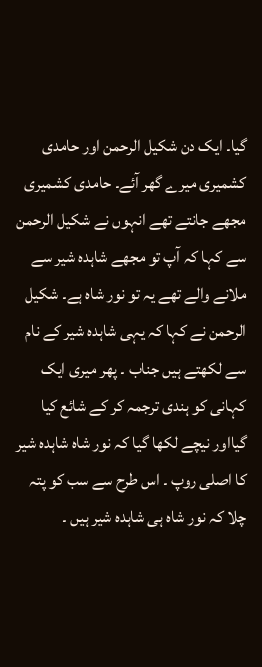گیا۔ ایک دن شکیل الرحمن اور حامدی کشمیری میرے گھر آئے۔ حامدی کشمیری مجھے جانتے تھے انہوں نے شکیل الرحمن سے کہا کہ آپ تو مجھے شاہدہ شیر سے ملانے والے تھے یہ تو نور شاہ ہے۔ شکیل الرحمن نے کہا کہ یہی شاہدہ شیر کے نام سے لکھتے ہیں جناب ۔ پھر میری ایک کہانی کو ہندی ترجمہ کر کے شائع کیا گیااور نیچے لکھا گیا کہ نور شاہ شاہدہ شیر کا اصلی روپ ۔ اس طرح سے سب کو پتہ چلا کہ نور شاہ ہی شاہدہ شیر ہیں ۔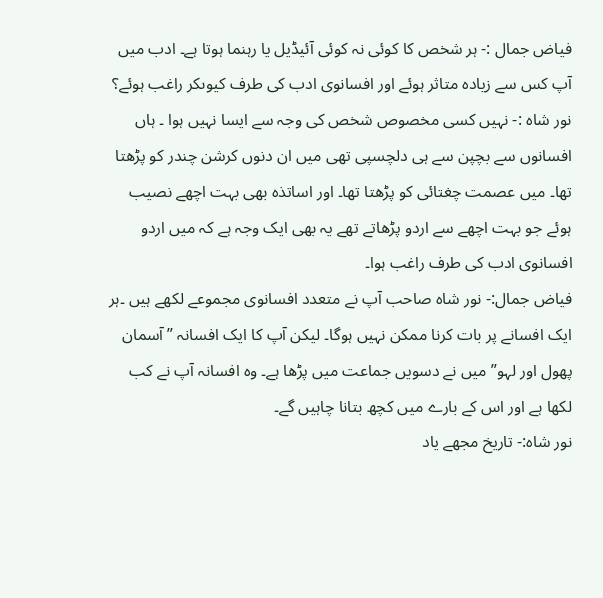فیاض جمال :- ہر شخص کا کوئی نہ کوئی آئیڈیل یا رہنما ہوتا ہے۔ ادب میں آپ کس سے زیادہ متاثر ہوئے اور افسانوی ادب کی طرف کیوںکر راغب ہوئے؟
نور شاہ :- نہیں کسی مخصوص شخص کی وجہ سے ایسا نہیں ہوا ۔ ہاں افسانوں سے بچپن سے ہی دلچسپی تھی میں ان دنوں کرشن چندر کو پڑھتا تھا۔ میں عصمت چغتائی کو پڑھتا تھا۔ اور اساتذہ بھی بہت اچھے نصیب ہوئے جو بہت اچھے سے اردو پڑھاتے تھے یہ بھی ایک وجہ ہے کہ میں اردو افسانوی ادب کی طرف راغب ہوا۔
فیاض جمال:- نور شاہ صاحب آپ نے متعدد افسانوی مجموعے لکھے ہیں ۔ہر ایک افسانے پر بات کرنا ممکن نہیں ہوگا۔ لیکن آپ کا ایک افسانہ ” آسمان پھول اور لہو” میں نے دسویں جماعت میں پڑھا ہے۔ وہ افسانہ آپ نے کب لکھا ہے اور اس کے بارے میں کچھ بتانا چاہیں گے۔
نور شاہ:- تاریخ مجھے یاد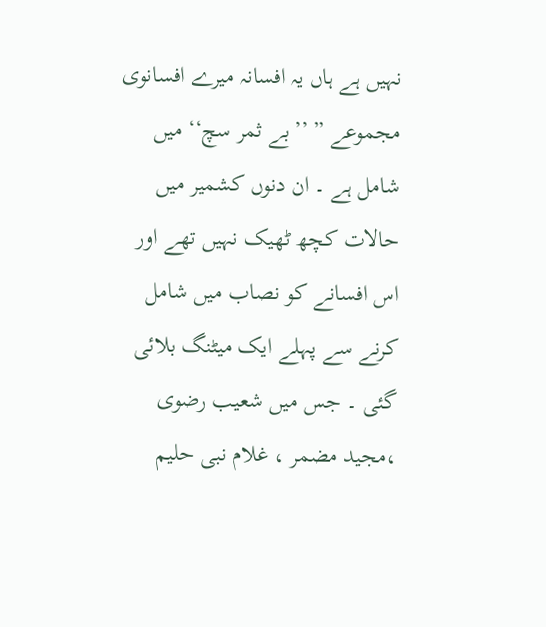نہیں ہے ہاں یہ افسانہ میرے افسانوی مجموعے ” ’’بے ثمر سچ‘‘ میں شامل ہے ۔ ان دنوں کشمیر میں حالات کچھ ٹھیک نہیں تھے اور اس افسانے کو نصاب میں شامل کرنے سے پہلے ایک میٹنگ بلائی گئی ۔ جس میں شعیب رضوی ،مجید مضمر ، غلام نبی حلیم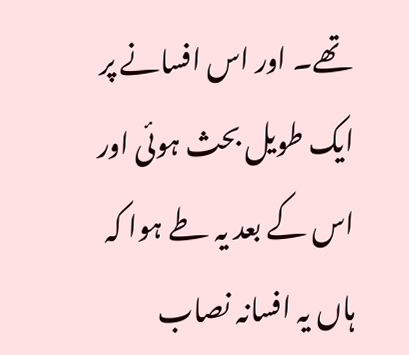تھے۔ اور اس افسانے پر ایک طویل بحث ہوئی اور اس کے بعد یہ طے ہوا کہ ہاں یہ افسانہ نصاب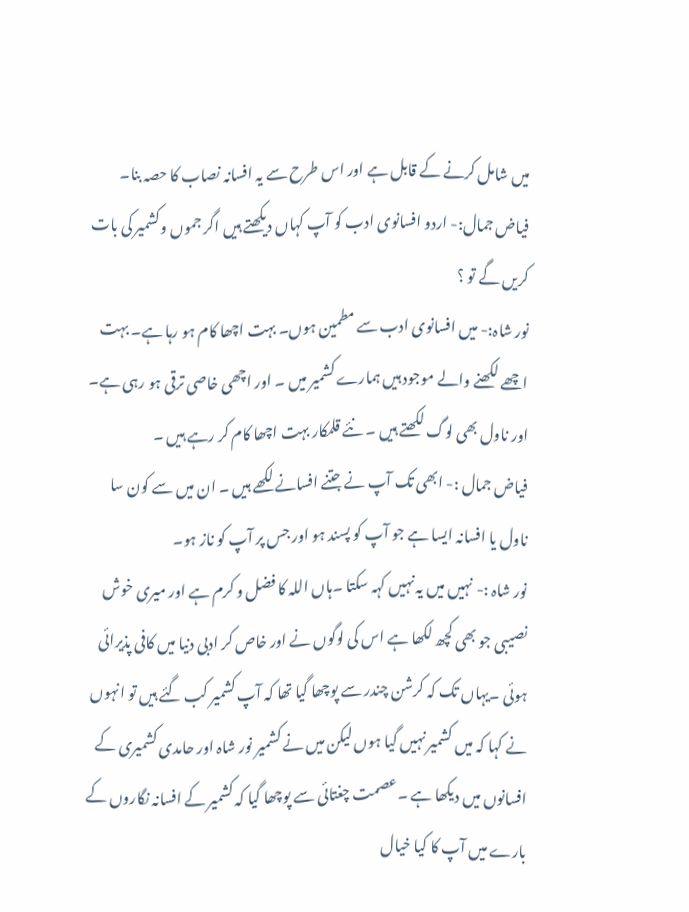میں شامل کرنے کے قابل ہے اور اس طرح سے یہ افسانہ نصاب کا حصہ بنا۔
فیاض جمال:- اردو افسانوی ادب کو آپ کہاں دیکھتے ہیں اگر جموں وکشمیر کی بات کریں گے تو ؟
نور شاہ:- میں افسانوی ادب سے مطمین ہوں۔ بہت اچھا کام ہو رہا ہے۔ بہت اچھے لکھنے والے موجود ہیں ہمارے کشمیر میں ۔ اور اچھی خاصی ترقی ہو رہی ہے۔ اور ناول بھی لوگ لکھتے ہیں ۔ نئے قلمکار بہت اچھا کام کر رہے ہیں ۔
فیاض جمال :- ابھی تک آپ نے جتنے افسانے لکھے ہیں ۔ ان میں سے کون سا ناول یا افسانہ ایسا ہے جو آپ کو پسند ہو اور جس پر آپ کو ناز ہو۔
نور شاہ :- نہیں میں یہ نہیں کہہ سکتا ۔ہاں اللہ کا فضل و کرم ہے اور میری خوش نصیبی جو بھی کچھ لکھا ہے اس کی لوگوں نے اور خاص کر ادبی دنیا میں کافی پذیرائی ہوئی ۔یہاں تک کہ کرشن چندر سے پوچھا گیا تھا کہ آپ کشمیر کب گئے ہیں تو انہوں نے کہا کہ میں کشمیر نہیں گیا ہوں لیکن میں نے کشمیر نور شاہ اور حامدی کشمیری کے افسانوں میں دیکھا ہے ۔عصمت چغتائی سے پوچھا گیا کہ کشمیر کے افسانہ نگاروں کے بارے میں آپ کا کیا خیال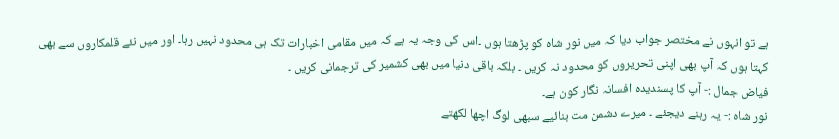ہے تو انہوں نے مختصر جواب دیا کہ میں نور شاہ کو پڑھتا ہوں ۔اس کی وجہ یہ ہے کہ میں مقامی اخبارات تک ہی محدود نہیں رہا۔ اور میں نئے قلمکاروں سے بھی کہتا ہوں کہ آپ بھی اپنی تحریروں کو محدود نہ کریں ۔ بلکہ باقی دنیا میں بھی کشمیر کی ترجمانی کریں ۔
فیاض جمال :- آپ کا پسندیدہ افسانہ نگار کون ہے۔
نور شاہ :- یہ رہنے دیجئے ۔ میرے دشمن مت بنائیے سبھی لوگ اچھا لکھتے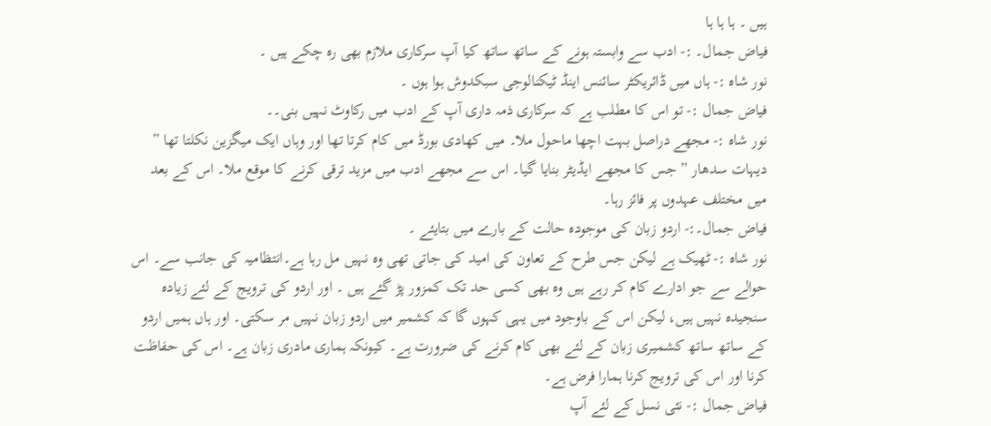ہیں ۔ ہا ہا ہا
فیاض جمال۔ :- ادب سے وابستہ ہونے کے ساتھ ساتھ کیا آپ سرکاری ملازم بھی رہ چکے ہیں ۔
نور شاہ :- ہاں میں ڈائریکٹر سائنس اینڈ ٹیکنالوجی سبکدوش ہوا ہوں ۔
فیاض جمال :- تو اس کا مطلب ہے کہ سرکاری ذمہ داری آپ کے ادب میں رکاوٹ نہیں بنی۔۔
نور شاہ :- مجھے دراصل بہت اچھا ماحول ملا۔ میں کھادی بورڈ میں کام کرتا تھا اور وہاں ایک میگزین نکلتا تھا ” دیہات سدھار ” جس کا مجھے ایڈیٹر بنایا گیا۔ اس سے مجھے ادب میں مزید ترقی کرنے کا موقع ملا۔ اس کے بعد میں مختلف عہدوں پر فائز رہا۔
فیاض جمال۔:- اردو زبان کی موجودہ حالت کے بارے میں بتایئے ۔
نور شاہ :- ٹھیک ہے لیکن جس طرح کے تعاون کی امید کی جاتی تھی وہ نہیں مل رہا ہے۔انتظامیہ کی جانب سے۔ اس حوالے سے جو ادارے کام کر رہے ہیں وہ بھی کسی حد تک کمزور پڑ گئے ہیں ۔ اور اردو کی ترویج کے لئے زیادہ سنجیدہ نہیں ہیں، لیکن اس کے باوجود میں یہی کہوں گا کہ کشمیر میں اردو زبان نہیں مر سکتی۔ اور ہاں ہمیں اردو کے ساتھ ساتھ کشمیری زبان کے لئے بھی کام کرنے کی ضرورت ہے۔ کیونکہ ہماری مادری زبان ہے۔ اس کی حفاظت کرنا اور اس کی ترویج کرنا ہمارا فرض ہے۔
فیاض جمال :- نئی نسل کے لئے آپ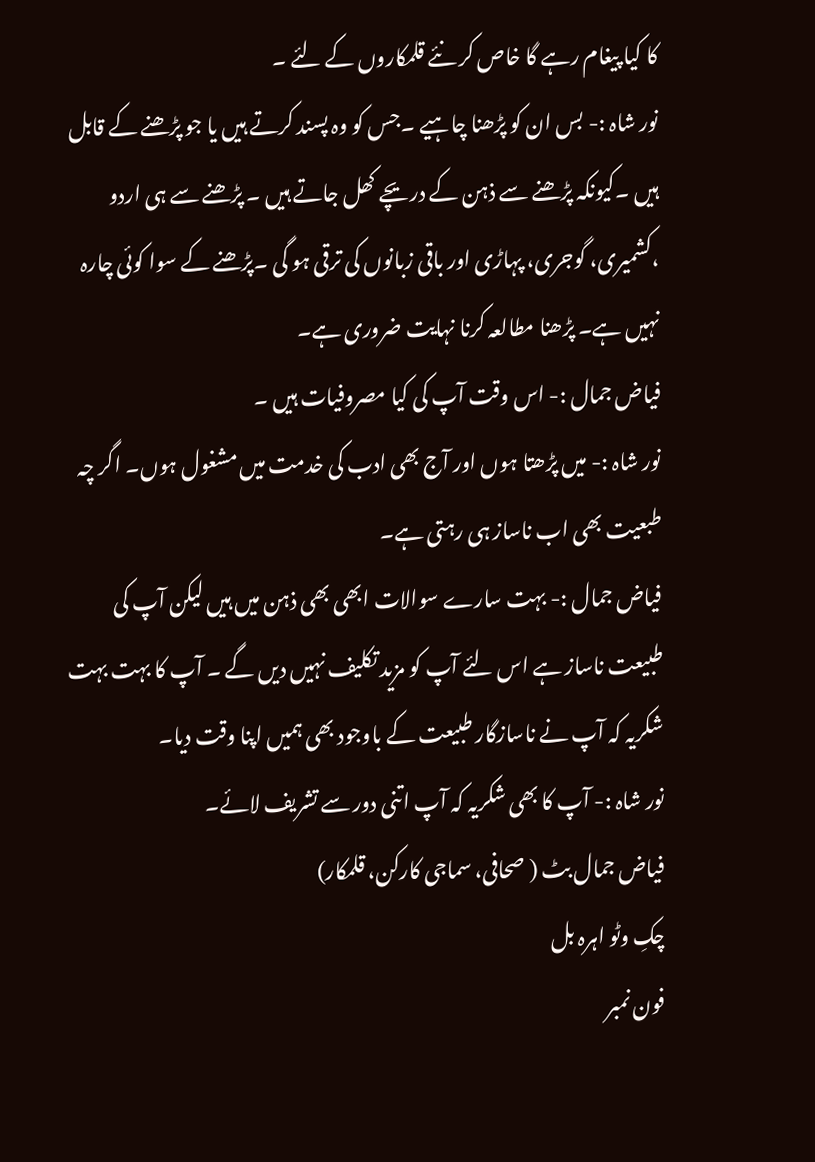کا کیا پیغام رہے گا خاص کر نئے قلمکاروں کے لئے ۔
نور شاہ :- بس ان کو پڑھنا چاہیے ۔جس کو وہ پسند کرتے ہیں یا جو پڑھنے کے قابل ہیں ۔کیونکہ پڑھنے سے ذہن کے دریچے کھل جاتے ہیں ۔ پڑھنے سے ہی اردو ،کشمیری، گوجری، پہاڑی اور باقی زبانوں کی ترقی ہو گی ۔پڑھنے کے سوا کوئی چارہ نہیں ہے۔ پڑھنا مطالعہ کرنا نہایت ضروری ہے۔
فیاض جمال :- اس وقت آپ کی کیا مصروفیات ہیں ۔
نور شاہ :- میں پڑھتا ہوں اور آج بھی ادب کی خدمت میں مشغول ہوں۔ اگر چہ طبعیت بھی اب ناساز ہی رہتی ہے۔
فیاض جمال :- بہت سارے سوالات ابھی بھی ذہن میں ہیں لیکن آپ کی طبیعت ناساز ہے اس لئے آپ کو مزید تکلیف نہیں دیں گے ۔ آپ کا بہت بہت شکریہ کہ آپ نے ناسازگار طبیعت کے باوجود بھی ہمیں اپنا وقت دیا۔
نور شاہ :- آپ کا بھی شکریہ کہ آپ اتنی دور سے تشریف لائے۔
فیاض جمال بٹ ( صحافی، سماجی کارکن، قلمکار)
چکِ وٹو اہرہ بل
فون نمبر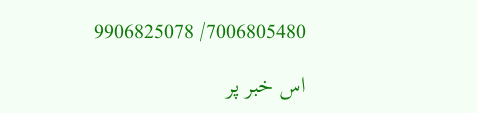7006805480/ 9906825078

اس خبر پر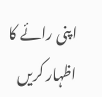اپنی رائے کا اظہار کریں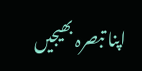اپنا تبصرہ بھیجیں